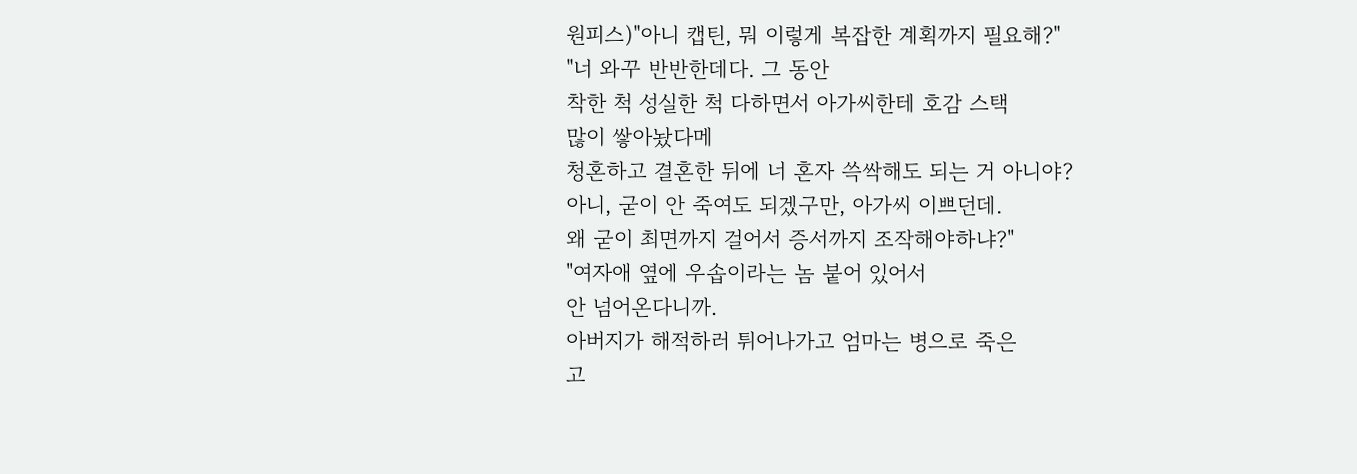원피스)"아니 캡틴, 뭐 이렇게 복잡한 계획까지 필요해?"
"너 와꾸 반반한데다. 그 동안
착한 척 성실한 척 다하면서 아가씨한테 호감 스택
많이 쌓아놨다메
청혼하고 결혼한 뒤에 너 혼자 쓱싹해도 되는 거 아니야?
아니, 굳이 안 죽여도 되겠구만, 아가씨 이쁘던데.
왜 굳이 최면까지 걸어서 증서까지 조작해야하냐?"
"여자애 옆에 우솝이라는 놈 붙어 있어서
안 넘어온다니까.
아버지가 해적하러 튀어나가고 엄마는 병으로 죽은
고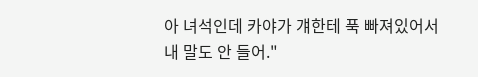아 녀석인데 카야가 걔한테 푹 빠져있어서
내 말도 안 들어."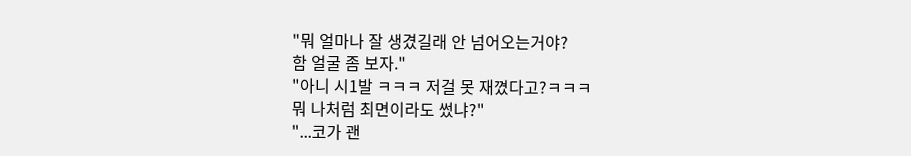"뭐 얼마나 잘 생겼길래 안 넘어오는거야?
함 얼굴 좀 보자."
"아니 시1발 ㅋㅋㅋ 저걸 못 재꼈다고?ㅋㅋㅋ
뭐 나처럼 최면이라도 썼냐?"
"...코가 괜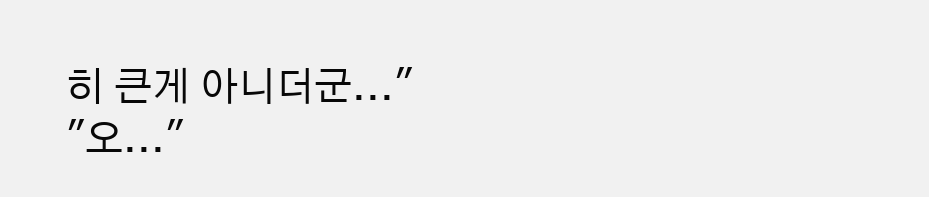히 큰게 아니더군..."
"오..."